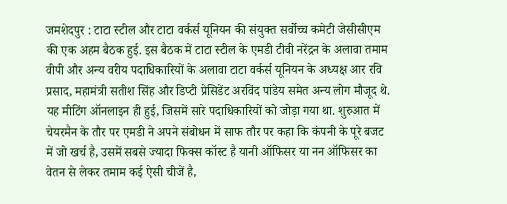जमशेदपुर : टाटा स्टील और टाटा वर्कर्स यूनियन की संयुक्त सर्वोच्च कमेटी जेसीसीएम की एक अहम बैठक हुई. इस बैठक में टाटा स्टील के एमडी टीवी नरेंद्रन के अलावा तमाम वीपी और अन्य वरीय पदाधिकारियों के अलावा टाटा वर्कर्स यूनियन के अध्यक्ष आर रवि प्रसाद, महामंत्री सतीश सिंह और डिप्टी प्रेसिडेंट अरविंद पांडेय समेत अन्य लोग मौजूद थे. यह मीटिंग ऑनलाइन ही हुई, जिसमें सारे पदाधिकारियों को जोड़ा गया था. शुरुआत में चेयरमैन के तौर पर एमडी ने अपने संबोधन में साफ तौर पर कहा कि कंपनी के पूरे बजट में जो खर्च है, उसमें सबसे ज्यादा फिक्स कॉस्ट है यानी ऑफिसर या नन ऑफिसर का वेतन से लेकर तमाम कई ऐसी चीजें है,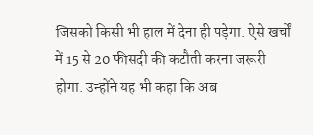जिसको किसी भी हाल में देना ही पड़ेगा. ऐसे खर्चों में 15 से 20 फीसदी की कटौती करना जरूरी होगा. उन्होंने यह भी कहा कि अब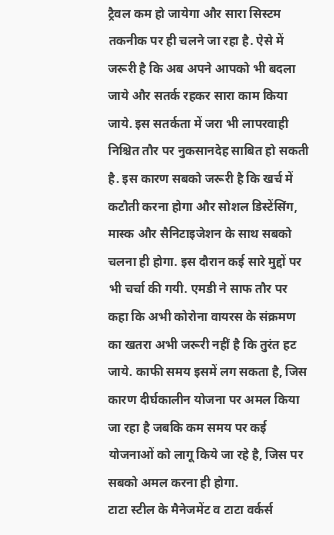ट्रैवल कम हो जायेगा और सारा सिस्टम तकनीक पर ही चलने जा रहा है. ऐसे में जरूरी है कि अब अपने आपको भी बदला जाये और सतर्क रहकर सारा काम किया जाये. इस सतर्कता में जरा भी लापरवाही निश्चित तौर पर नुकसानदेह साबित हो सकती है. इस कारण सबको जरूरी है कि खर्च में कटौती करना होगा और सोशल डिस्टेंसिंग, मास्क और सैनिटाइजेशन के साथ सबको चलना ही होगा. इस दौरान कई सारे मुद्दों पर भी चर्चा की गयी. एमडी ने साफ तौर पर कहा कि अभी कोरोना वायरस के संक्रमण का खतरा अभी जरूरी नहीं है कि तुरंत हट जाये. काफी समय इसमें लग सकता है, जिस कारण दीर्घकालीन योजना पर अमल किया जा रहा है जबकि कम समय पर कई योजनाओं को लागू किये जा रहे है, जिस पर सबको अमल करना ही होगा.
टाटा स्टील के मैनेजमेंट व टाटा वर्कर्स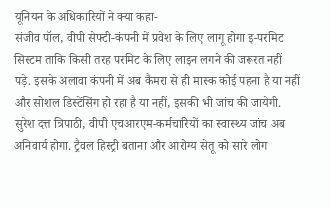यूनियन के अधिकारियों ने क्या कहा-
संजीव पॉल, वीपी सेफ्टी-कंपनी में प्रवेश के लिए लागू होगा इ-परमिट सिस्टम ताकि किसी तरह परमिट के लिए लाइन लगने की जरूरत नहीं पड़े. इसके अलावा कंपनी में अब कैमरा से ही मास्क कोई पहना है या नहीं और सोशल डिस्टेंसिंग हो रहा है या नहीं, इसकी भी जांच की जायेगी.
सुरेश दत्त त्रिपाठी, वीपी एचआरएम-कर्मचारियों का स्वास्थ्य जांच अब अनिवार्य होगा. ट्रैवल हिस्ट्री बताना और आरोग्य सेतू को सारे लोग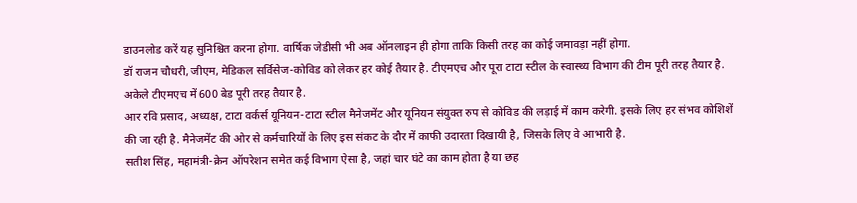डाउनलोड करें यह सुनिश्चित करना होगा. वार्षिक जेडीसी भी अब ऑनलाइन ही होगा ताकि किसी तरह का कोई जमावड़ा नहीं होगा.
डॉ राजन चौधरी, जीएम, मेडिकल सर्विसेज-कोविड को लेकर हर कोई तैयार है. टीएमएच और पूरा टाटा स्टील के स्वास्थ्य विभाग की टीम पूरी तरह तैयार है. अकेले टीएमएच में 600 बेड पूरी तरह तैयार है.
आर रवि प्रसाद, अध्यक्ष, टाटा वर्कर्स यूनियन-टाटा स्टील मैनेजमेंट और यूनियन संयुक्त रुप से कोविड की लड़ाई में काम करेगी. इसके लिए हर संभव कोशिशें की जा रही है. मैनेजमेंट की ओर से कर्मचारियों के लिए इस संकट के दौर में काफी उदारता दिखायी है, जिसके लिए वे आभारी है.
सतीश सिंह, महामंत्री-क्रेन ऑपरेशन समेत कई विभाग ऐसा है, जहां चार घंटे का काम होता है या छह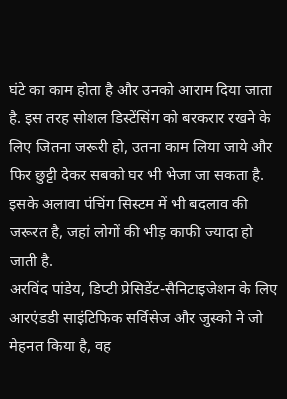घंटे का काम होता है और उनको आराम दिया जाता है. इस तरह सोशल डिस्टेंसिंग को बरकरार रखने के लिए जितना जरूरी हो, उतना काम लिया जाये और फिर छुट्टी देकर सबको घर भी भेजा जा सकता है. इसके अलावा पंचिंग सिस्टम में भी बदलाव की जरूरत है, जहां लोगों की भीड़ काफी ज्यादा हो जाती है.
अरविंद पांडेय, डिप्टी प्रेसिडेंट-सैनिटाइजेशन के लिए आरएंडडी साइंटिफिक सर्विसेज और जुस्को ने जो मेहनत किया है, वह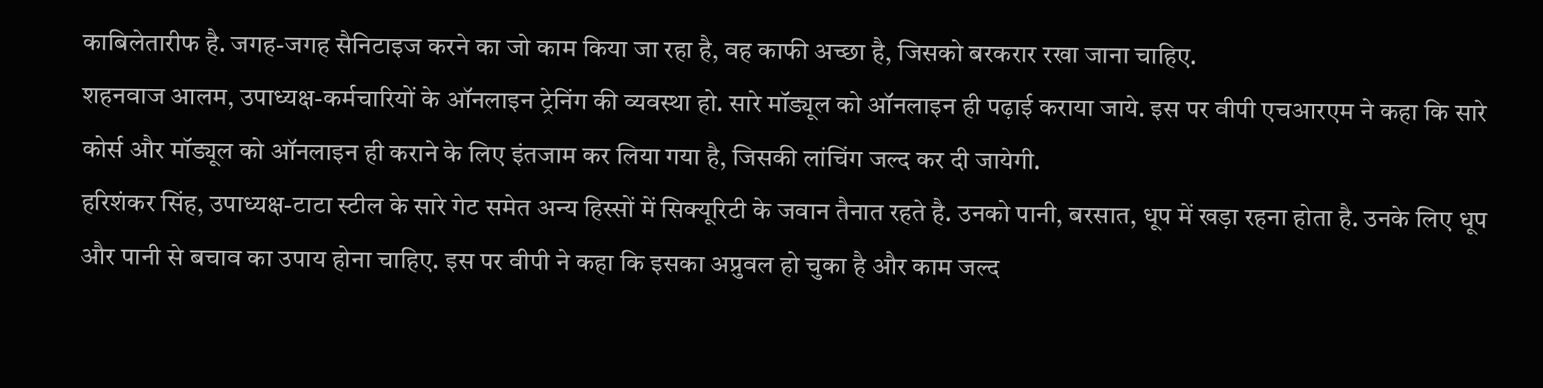काबिलेतारीफ है. जगह-जगह सैनिटाइज करने का जो काम किया जा रहा है, वह काफी अच्छा है, जिसको बरकरार रखा जाना चाहिए.
शहनवाज आलम, उपाध्यक्ष-कर्मचारियों के ऑनलाइन ट्रेनिंग की व्यवस्था हो. सारे मॉड्यूल को ऑनलाइन ही पढ़ाई कराया जाये. इस पर वीपी एचआरएम ने कहा कि सारे कोर्स और मॉड्यूल को ऑनलाइन ही कराने के लिए इंतजाम कर लिया गया है, जिसकी लांचिंग जल्द कर दी जायेगी.
हरिशंकर सिंह, उपाध्यक्ष-टाटा स्टील के सारे गेट समेत अन्य हिस्सों में सिक्यूरिटी के जवान तैनात रहते है. उनको पानी, बरसात, धूप में खड़ा रहना होता है. उनके लिए धूप और पानी से बचाव का उपाय होना चाहिए. इस पर वीपी ने कहा कि इसका अप्रुवल हो चुका है और काम जल्द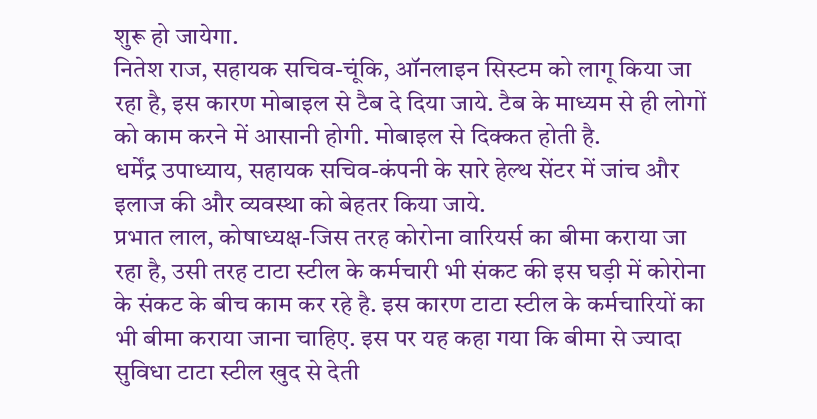शुरू हो जायेगा.
नितेश राज, सहायक सचिव-चूंकि, ऑनलाइन सिस्टम को लागू किया जा रहा है, इस कारण मोबाइल से टैब दे दिया जाये. टैब के माध्यम से ही लोगों को काम करने में आसानी होगी. मोबाइल से दिक्कत होती है.
धर्मेंद्र उपाध्याय, सहायक सचिव-कंपनी के सारे हेल्थ सेंटर में जांच और इलाज की और व्यवस्था को बेहतर किया जाये.
प्रभात लाल, कोषाध्यक्ष-जिस तरह कोरोना वारियर्स का बीमा कराया जा रहा है, उसी तरह टाटा स्टील के कर्मचारी भी संकट की इस घड़ी में कोरोना के संकट के बीच काम कर रहे है. इस कारण टाटा स्टील के कर्मचारियों का भी बीमा कराया जाना चाहिए. इस पर यह कहा गया कि बीमा से ज्यादा सुविधा टाटा स्टील खुद से देती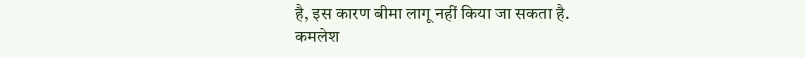है, इस कारण बीमा लागू नहीं किया जा सकता है.
कमलेश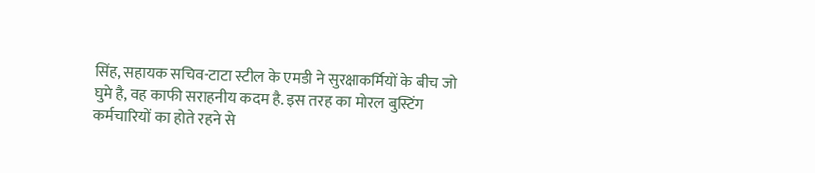सिंह, सहायक सचिव-टाटा स्टील के एमडी ने सुरक्षाकर्मियों के बीच जो घुमे है, वह काफी सराहनीय कदम है. इस तरह का मोरल बुस्टिंग कर्मचारियों का होते रहने से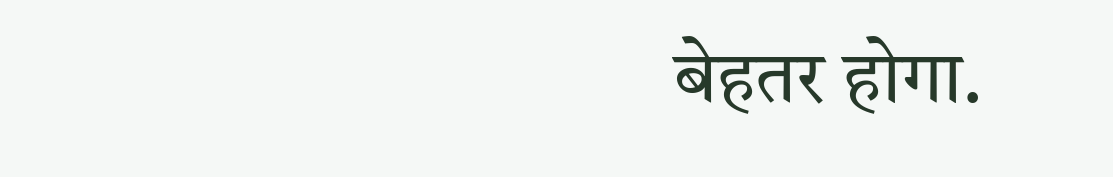बेहतर होगा.